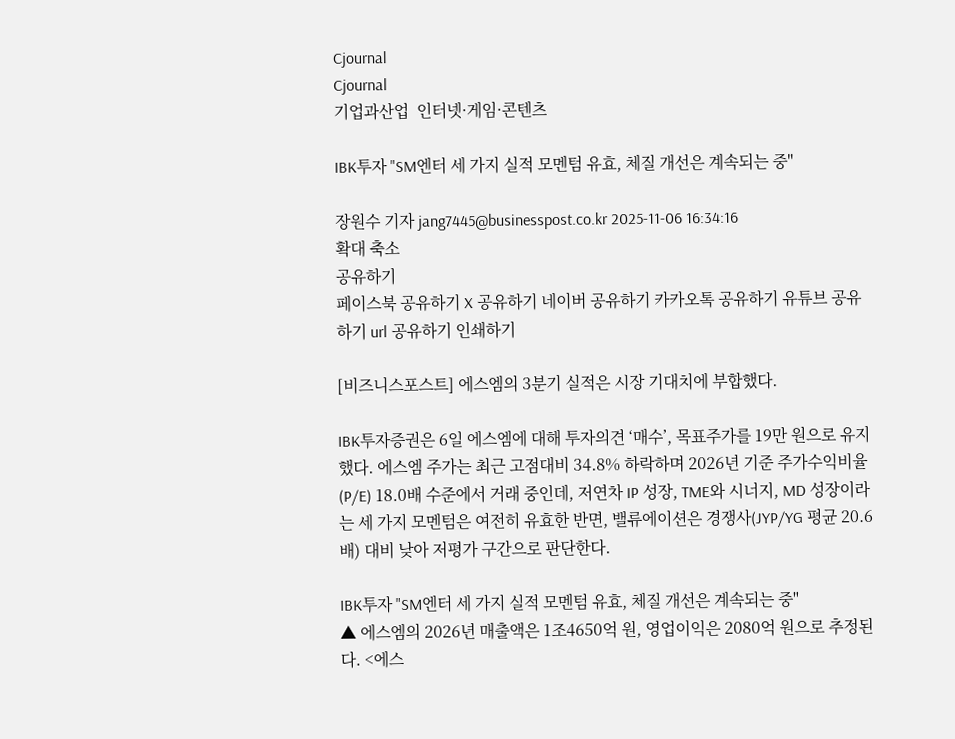Cjournal
Cjournal
기업과산업  인터넷·게임·콘텐츠

IBK투자 "SM엔터 세 가지 실적 모멘텀 유효, 체질 개선은 계속되는 중"

장원수 기자 jang7445@businesspost.co.kr 2025-11-06 16:34:16
확대 축소
공유하기
페이스북 공유하기 X 공유하기 네이버 공유하기 카카오톡 공유하기 유튜브 공유하기 url 공유하기 인쇄하기

[비즈니스포스트] 에스엠의 3분기 실적은 시장 기대치에 부합했다.

IBK투자증권은 6일 에스엠에 대해 투자의견 ‘매수’, 목표주가를 19만 원으로 유지했다. 에스엠 주가는 최근 고점대비 34.8% 하락하며 2026년 기준 주가수익비율(P/E) 18.0배 수준에서 거래 중인데, 저연차 IP 성장, TME와 시너지, MD 성장이라는 세 가지 모멘텀은 여전히 유효한 반면, 밸류에이션은 경쟁사(JYP/YG 평균 20.6배) 대비 낮아 저평가 구간으로 판단한다.

IBK투자 "SM엔터 세 가지 실적 모멘텀 유효, 체질 개선은 계속되는 중"
▲ 에스엠의 2026년 매출액은 1조4650억 원, 영업이익은 2080억 원으로 추정된다. <에스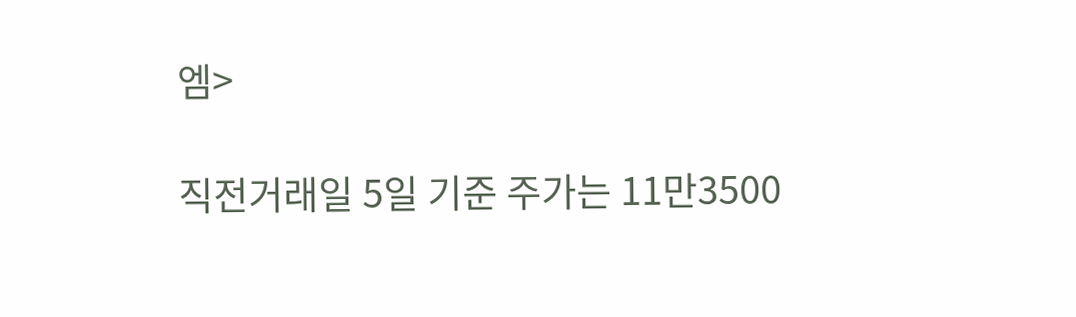엠>

직전거래일 5일 기준 주가는 11만3500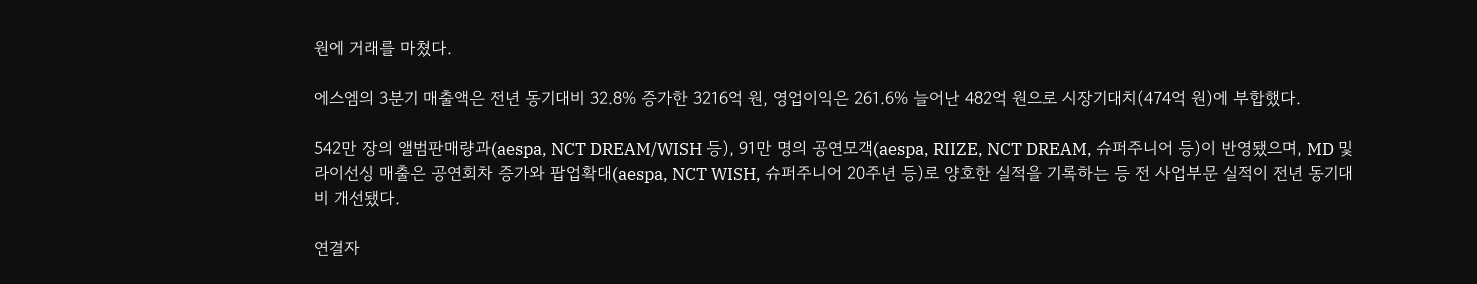원에 거래를 마쳤다.

에스엠의 3분기 매출액은 전년 동기대비 32.8% 증가한 3216억 원, 영업이익은 261.6% 늘어난 482억 원으로 시장기대치(474억 원)에 부합했다.

542만 장의 앨범판매량과(aespa, NCT DREAM/WISH 등), 91만 명의 공연모객(aespa, RIIZE, NCT DREAM, 슈퍼주니어 등)이 반영됐으며, MD 및 라이선싱 매출은 공연회차 증가와 팝업확대(aespa, NCT WISH, 슈퍼주니어 20주년 등)로 양호한 실적을 기록하는 등 전 사업부문 실적이 전년 동기대비 개선됐다.

연결자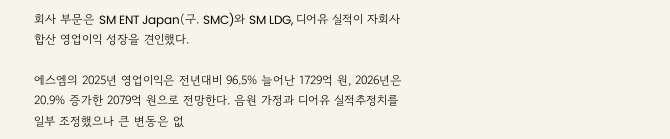회사 부문은 SM ENT Japan(구. SMC)와 SM LDG, 디어유 실적이 자회사 합산 영업이익 성장을 견인했다.

에스엠의 2025년 영업이익은 전년대비 96.5% 늘어난 1729억 원, 2026년은 20.9% 증가한 2079억 원으로 전망한다. 음원 가정과 디어유 실적추정치를 일부 조정했으나 큰 변동은 없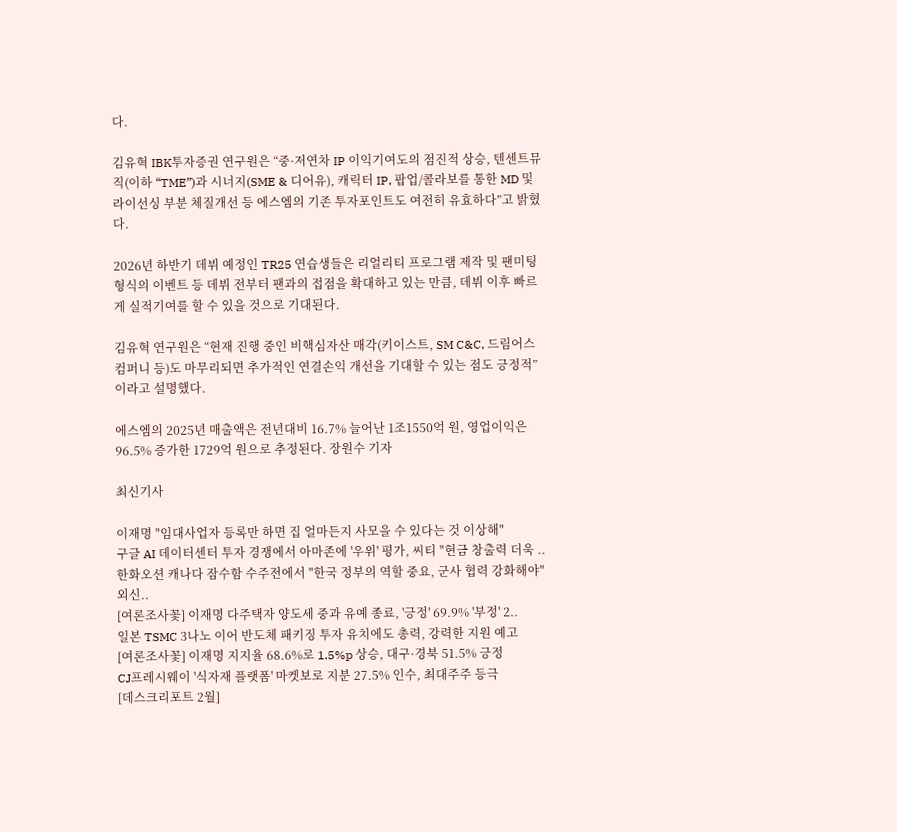다.

김유혁 IBK투자증권 연구원은 “중·저연차 IP 이익기여도의 점진적 상승, 텐센트뮤직(이하 “TME”)과 시너지(SME & 디어유), 캐릭터 IP, 팝업/콜라보를 통한 MD 및 라이선싱 부분 체질개선 등 에스엠의 기존 투자포인트도 여전히 유효하다”고 밝혔다.

2026년 하반기 데뷔 예정인 TR25 연습생들은 리얼리티 프로그램 제작 및 팬미팅 형식의 이벤트 등 데뷔 전부터 팬과의 접점을 확대하고 있는 만큼, 데뷔 이후 빠르게 실적기여를 할 수 있을 것으로 기대된다.

김유혁 연구원은 “현재 진행 중인 비핵심자산 매각(키이스트, SM C&C, 드림어스컴퍼니 등)도 마무리되면 추가적인 연결손익 개선을 기대할 수 있는 점도 긍정적”이라고 설명했다.

에스엠의 2025년 매출액은 전년대비 16.7% 늘어난 1조1550억 원, 영업이익은 96.5% 증가한 1729억 원으로 추정된다. 장원수 기자

최신기사

이재명 "임대사업자 등록만 하면 집 얼마든지 사모을 수 있다는 것 이상해"
구글 AI 데이터센터 투자 경쟁에서 아마존에 '우위' 평가, 씨티 "현금 창출력 더욱 ..
한화오션 캐나다 잠수함 수주전에서 "한국 정부의 역할 중요, 군사 협력 강화해야" 외신..
[여론조사꽃] 이재명 다주택자 양도세 중과 유예 종료, '긍정' 69.9% '부정' 2..
일본 TSMC 3나노 이어 반도체 패키징 투자 유치에도 총력, 강력한 지원 예고
[여론조사꽃] 이재명 지지율 68.6%로 1.5%p 상승, 대구·경북 51.5% 긍정
CJ프레시웨이 '식자재 플랫폼' 마켓보로 지분 27.5% 인수, 최대주주 등극
[데스크리포트 2월]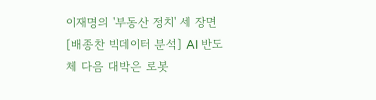이재명의 '부동산 정치' 세 장면
[배종찬 빅데이터 분석] AI 반도체 다음 대박은 로봇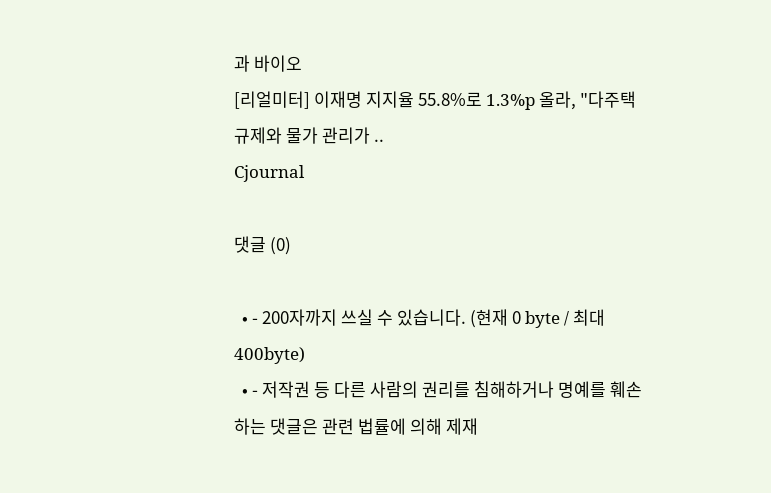과 바이오
[리얼미터] 이재명 지지율 55.8%로 1.3%p 올라, "다주택 규제와 물가 관리가 ..
Cjournal

댓글 (0)

  • - 200자까지 쓰실 수 있습니다. (현재 0 byte / 최대 400byte)
  • - 저작권 등 다른 사람의 권리를 침해하거나 명예를 훼손하는 댓글은 관련 법률에 의해 제재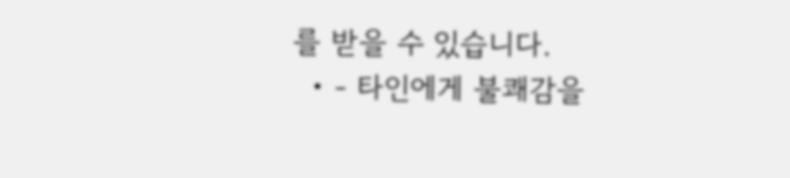를 받을 수 있습니다.
  • - 타인에게 불쾌감을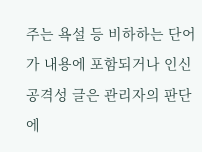주는 욕설 등 비하하는 단어가 내용에 포함되거나 인신공격성 글은 관리자의 판단에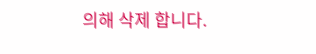의해 삭제 합니다.